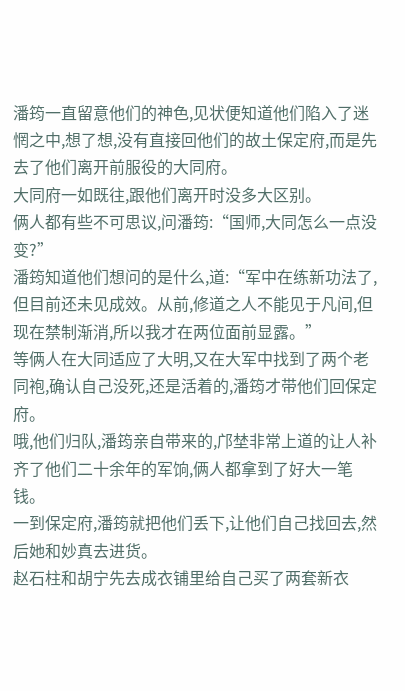潘筠一直留意他们的神色,见状便知道他们陷入了迷惘之中,想了想,没有直接回他们的故土保定府,而是先去了他们离开前服役的大同府。
大同府一如既往,跟他们离开时没多大区别。
俩人都有些不可思议,问潘筠:“国师,大同怎么一点没变?”
潘筠知道他们想问的是什么,道:“军中在练新功法了,但目前还未见成效。从前,修道之人不能见于凡间,但现在禁制渐消,所以我才在两位面前显露。”
等俩人在大同适应了大明,又在大军中找到了两个老同袍,确认自己没死,还是活着的,潘筠才带他们回保定府。
哦,他们归队,潘筠亲自带来的,邝埜非常上道的让人补齐了他们二十余年的军饷,俩人都拿到了好大一笔钱。
一到保定府,潘筠就把他们丢下,让他们自己找回去,然后她和妙真去进货。
赵石柱和胡宁先去成衣铺里给自己买了两套新衣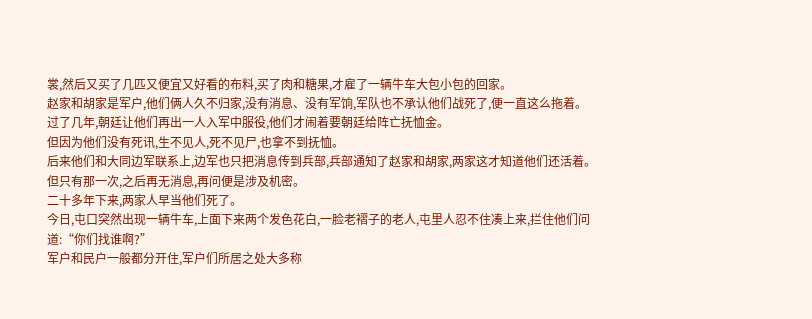裳,然后又买了几匹又便宜又好看的布料,买了肉和糖果,才雇了一辆牛车大包小包的回家。
赵家和胡家是军户,他们俩人久不归家,没有消息、没有军饷,军队也不承认他们战死了,便一直这么拖着。
过了几年,朝廷让他们再出一人入军中服役,他们才闹着要朝廷给阵亡抚恤金。
但因为他们没有死讯,生不见人,死不见尸,也拿不到抚恤。
后来他们和大同边军联系上,边军也只把消息传到兵部,兵部通知了赵家和胡家,两家这才知道他们还活着。
但只有那一次,之后再无消息,再问便是涉及机密。
二十多年下来,两家人早当他们死了。
今日,屯口突然出现一辆牛车,上面下来两个发色花白,一脸老褶子的老人,屯里人忍不住凑上来,拦住他们问道:“你们找谁啊?”
军户和民户一般都分开住,军户们所居之处大多称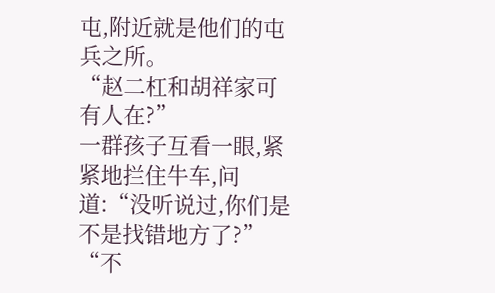屯,附近就是他们的屯兵之所。
“赵二杠和胡祥家可有人在?”
一群孩子互看一眼,紧紧地拦住牛车,问道:“没听说过,你们是不是找错地方了?”
“不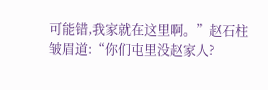可能错,我家就在这里啊。”赵石柱皱眉道:“你们屯里没赵家人?